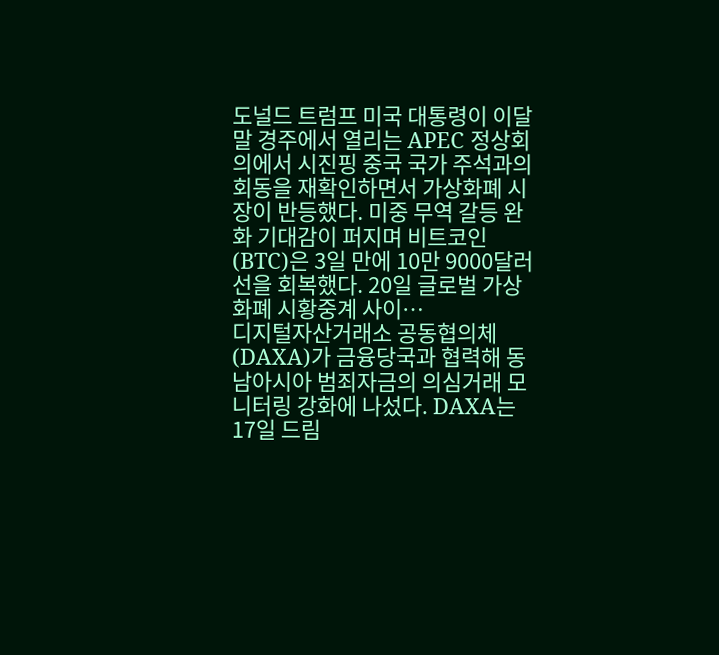도널드 트럼프 미국 대통령이 이달 말 경주에서 열리는 APEC 정상회의에서 시진핑 중국 국가 주석과의 회동을 재확인하면서 가상화폐 시장이 반등했다. 미중 무역 갈등 완화 기대감이 퍼지며 비트코인(BTC)은 3일 만에 10만 9000달러선을 회복했다. 20일 글로벌 가상화폐 시황중계 사이…
디지털자산거래소 공동협의체(DAXA)가 금융당국과 협력해 동남아시아 범죄자금의 의심거래 모니터링 강화에 나섰다. DAXA는 17일 드림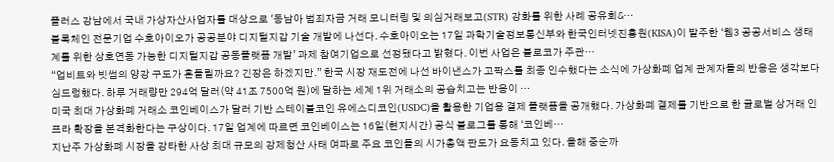플러스 강남에서 국내 가상자산사업자를 대상으로 '동남아 범죄자금 거래 모니터링 및 의심거래보고(STR) 강화를 위한 사례 공유회&…
블록체인 전문기업 수호아이오가 공공분야 디지털지갑 기술 개발에 나선다. 수호아이오는 17일 과학기술정보통신부와 한국인터넷진흥원(KISA)이 발주한 ‘웹3 공공서비스 생태계를 위한 상호연동 가능한 디지털지갑 공동플랫폼 개발’ 과제 참여기업으로 선정됐다고 밝혔다. 이번 사업은 블로코가 주관…
“업비트와 빗썸의 양강 구도가 흔들릴까요? 긴장은 하겠지만.” 한국 시장 재도전에 나선 바이낸스가 고팍스를 최종 인수했다는 소식에 가상화폐 업계 관계자들의 반응은 생각보다 심드렁했다. 하루 거래량만 294억 달러(약 41조 7500억 원)에 달하는 세계 1위 거래소의 공습치고는 반응이 …
미국 최대 가상화폐 거래소 코인베이스가 달러 기반 스테이블코인 유에스디코인(USDC)을 활용한 기업용 결제 플랫폼을 공개했다. 가상화폐 결제를 기반으로 한 글로벌 상거래 인프라 확장을 본격화한다는 구상이다. 17일 업계에 따르면 코인베이스는 16일(현지시간) 공식 블로그를 통해 ‘코인베…
지난주 가상화폐 시장을 강타한 사상 최대 규모의 강제청산 사태 여파로 주요 코인들의 시가총액 판도가 요동치고 있다. 올해 중순까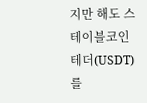지만 해도 스테이블코인 테더(USDT)를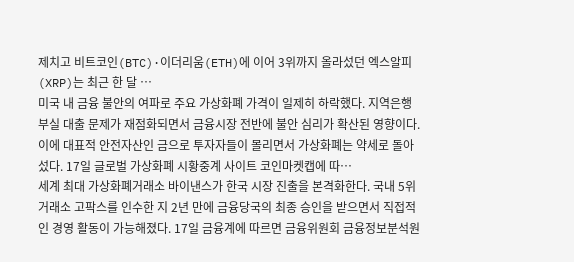제치고 비트코인(BTC)·이더리움(ETH)에 이어 3위까지 올라섰던 엑스알피(XRP)는 최근 한 달 …
미국 내 금융 불안의 여파로 주요 가상화폐 가격이 일제히 하락했다. 지역은행 부실 대출 문제가 재점화되면서 금융시장 전반에 불안 심리가 확산된 영향이다. 이에 대표적 안전자산인 금으로 투자자들이 몰리면서 가상화폐는 약세로 돌아섰다. 17일 글로벌 가상화폐 시황중계 사이트 코인마켓캡에 따…
세계 최대 가상화폐거래소 바이낸스가 한국 시장 진출을 본격화한다. 국내 5위 거래소 고팍스를 인수한 지 2년 만에 금융당국의 최종 승인을 받으면서 직접적인 경영 활동이 가능해졌다. 17일 금융계에 따르면 금융위원회 금융정보분석원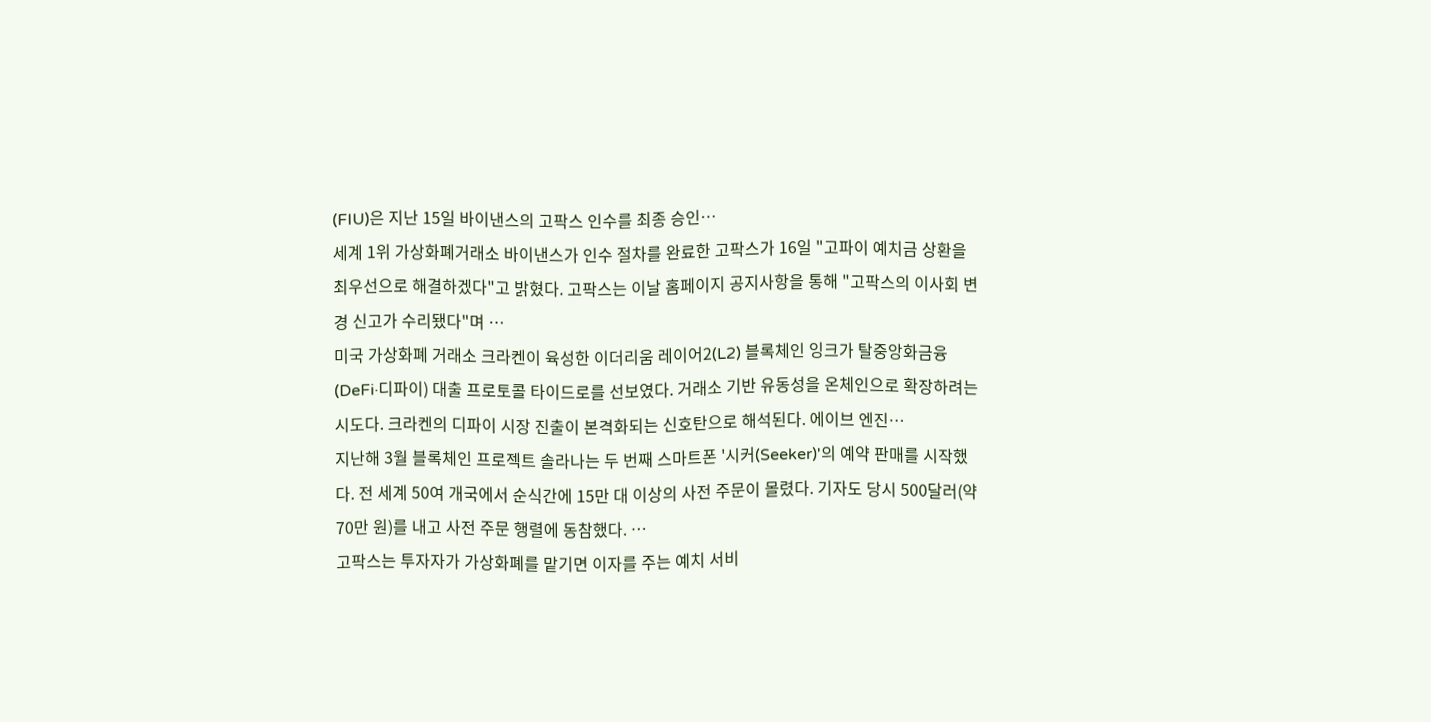(FIU)은 지난 15일 바이낸스의 고팍스 인수를 최종 승인…
세계 1위 가상화폐거래소 바이낸스가 인수 절차를 완료한 고팍스가 16일 "고파이 예치금 상환을 최우선으로 해결하겠다"고 밝혔다. 고팍스는 이날 홈페이지 공지사항을 통해 "고팍스의 이사회 변경 신고가 수리됐다"며 …
미국 가상화폐 거래소 크라켄이 육성한 이더리움 레이어2(L2) 블록체인 잉크가 탈중앙화금융(DeFi·디파이) 대출 프로토콜 타이드로를 선보였다. 거래소 기반 유동성을 온체인으로 확장하려는 시도다. 크라켄의 디파이 시장 진출이 본격화되는 신호탄으로 해석된다. 에이브 엔진…
지난해 3월 블록체인 프로젝트 솔라나는 두 번째 스마트폰 '시커(Seeker)'의 예약 판매를 시작했다. 전 세계 50여 개국에서 순식간에 15만 대 이상의 사전 주문이 몰렸다. 기자도 당시 500달러(약 70만 원)를 내고 사전 주문 행렬에 동참했다. …
고팍스는 투자자가 가상화폐를 맡기면 이자를 주는 예치 서비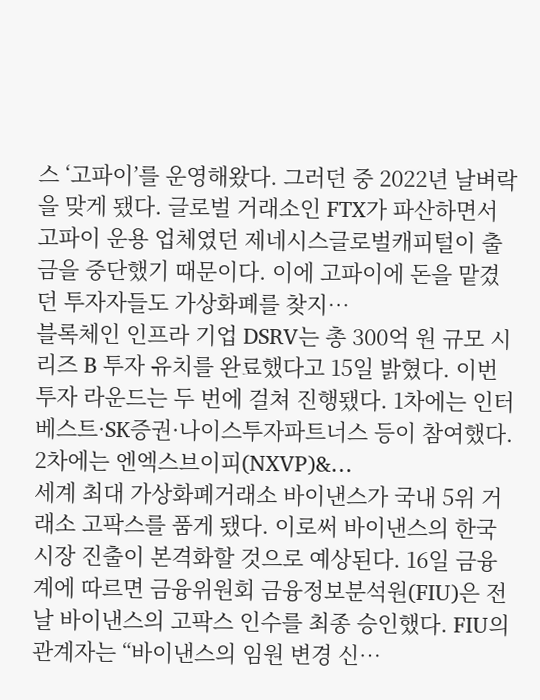스 ‘고파이’를 운영해왔다. 그러던 중 2022년 날벼락을 맞게 됐다. 글로벌 거래소인 FTX가 파산하면서 고파이 운용 업체였던 제네시스글로벌캐피털이 출금을 중단했기 때문이다. 이에 고파이에 돈을 맡겼던 투자자들도 가상화폐를 찾지…
블록체인 인프라 기업 DSRV는 총 300억 원 규모 시리즈 B 투자 유치를 완료했다고 15일 밝혔다. 이번 투자 라운드는 두 번에 걸쳐 진행됐다. 1차에는 인터베스트·SK증권·나이스투자파트너스 등이 참여했다. 2차에는 엔엑스브이피(NXVP)&…
세계 최대 가상화폐거래소 바이낸스가 국내 5위 거래소 고팍스를 품게 됐다. 이로써 바이낸스의 한국 시장 진출이 본격화할 것으로 예상된다. 16일 금융계에 따르면 금융위원회 금융정보분석원(FIU)은 전날 바이낸스의 고팍스 인수를 최종 승인했다. FIU의 관계자는 “바이낸스의 임원 변경 신…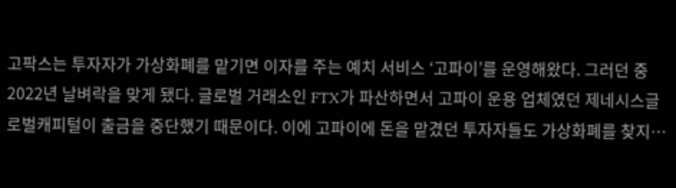고팍스는 투자자가 가상화폐를 맡기면 이자를 주는 예치 서비스 ‘고파이’를 운영해왔다. 그러던 중 2022년 날벼락을 맞게 됐다. 글로벌 거래소인 FTX가 파산하면서 고파이 운용 업체였던 제네시스글로벌캐피털이 출금을 중단했기 때문이다. 이에 고파이에 돈을 맡겼던 투자자들도 가상화폐를 찾지…